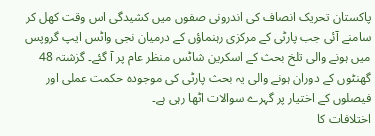پاکستان تحریک انصاف کی اندرونی صفوں میں کشیدگی اس وقت کھل کر سامنے آئی جب پارٹی کے مرکزی رہنماؤں کے درمیان نجی واٹس ایپ گروپس میں ہونے والی تلخ بحث کے اسکرین شاٹس منظر عام پر آ گئے۔ گزشتہ 48 گھنٹوں کے دوران ہونے والی یہ بحث پارٹی کی موجودہ حکمت عملی اور فیصلوں کے اختیار پر گہرے سوالات اٹھا رہی ہے۔
اختلافات کا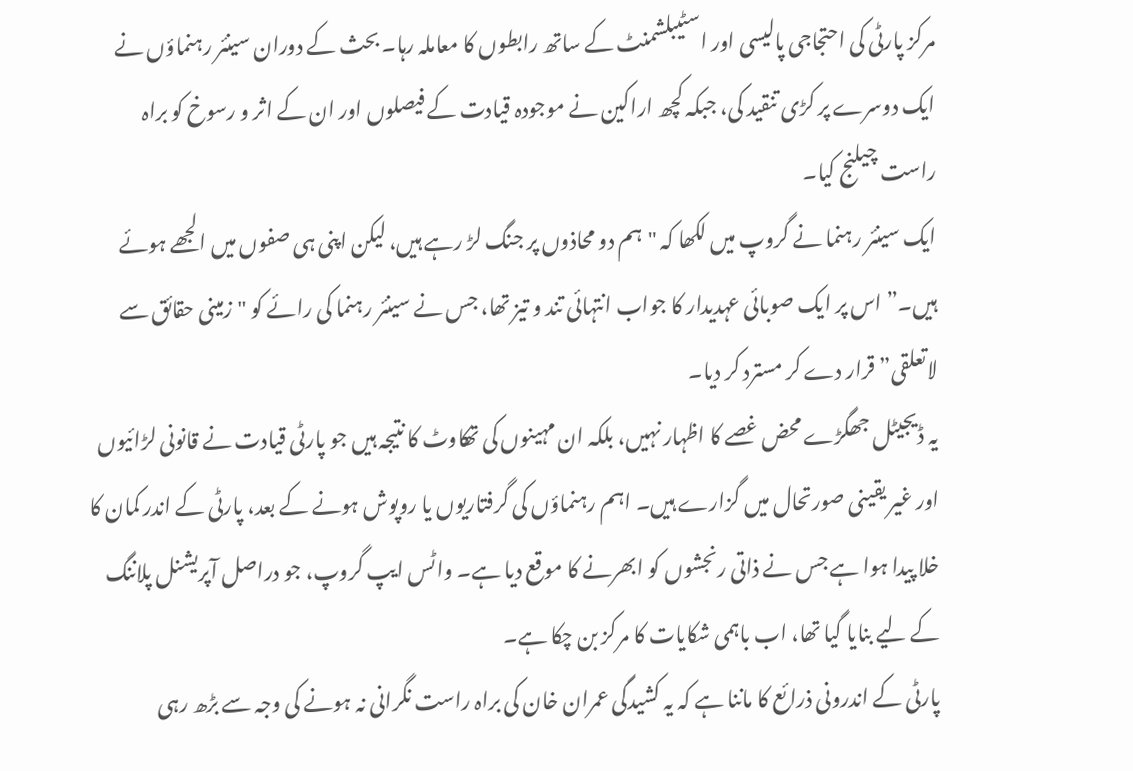مرکز پارٹی کی احتجاجی پالیسی اور اسٹیبلشمنٹ کے ساتھ رابطوں کا معاملہ رہا۔ بحث کے دوران سینئر رہنماؤں نے ایک دوسرے پر کڑی تنقید کی، جبکہ کچھ اراکین نے موجودہ قیادت کے فیصلوں اور ان کے اثر و رسوخ کو براہ راست چیلنج کیا۔
ایک سینئر رہنما نے گروپ میں لکھا کہ "ہم دو محاذوں پر جنگ لڑ رہے ہیں، لیکن اپنی ہی صفوں میں الجھے ہوئے ہیں۔” اس پر ایک صوبائی عہدیدار کا جواب انتہائی تند و تیز تھا، جس نے سینئر رہنما کی رائے کو "زمینی حقائق سے لاتعلقی” قرار دے کر مسترد کر دیا۔
یہ ڈیجیٹل جھگڑے محض غصے کا اظہار نہیں، بلکہ ان مہینوں کی تھکاوٹ کا نتیجہ ہیں جو پارٹی قیادت نے قانونی لڑائیوں اور غیر یقینی صورتحال میں گزارے ہیں۔ اہم رہنماؤں کی گرفتاریوں یا روپوش ہونے کے بعد، پارٹی کے اندر کمان کا خلا پیدا ہوا ہے جس نے ذاتی رنجشوں کو ابھرنے کا موقع دیا ہے۔ واٹس ایپ گروپ، جو دراصل آپریشنل پلاننگ کے لیے بنایا گیا تھا، اب باہمی شکایات کا مرکز بن چکا ہے۔
پارٹی کے اندرونی ذرائع کا ماننا ہے کہ یہ کشیدگی عمران خان کی براہ راست نگرانی نہ ہونے کی وجہ سے بڑھ رہی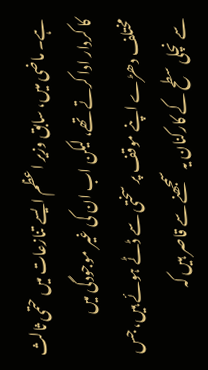ہے۔ ماضی میں، سابق وزیر اعظم ایسے تنازعات میں حتمی ثالث کا کردار ادا کرتے تھے، لیکن اب ان کی غیر موجودگی میں مختلف دھڑے اپنے موقف پر سختی سے ڈٹے ہوئے ہیں، جس سے نچلی سطح کے کارکنان یہ سمجھنے سے قاصر ہیں کہ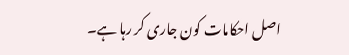اصل احکامات کون جاری کر رہا ہے۔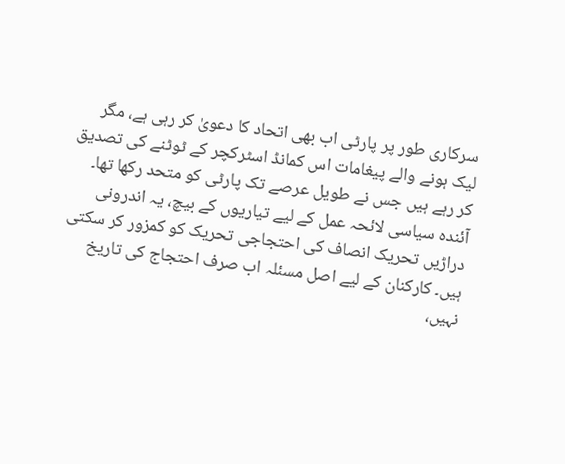سرکاری طور پر پارٹی اب بھی اتحاد کا دعویٰ کر رہی ہے، مگر لیک ہونے والے پیغامات اس کمانڈ اسٹرکچر کے ٹوٹنے کی تصدیق کر رہے ہیں جس نے طویل عرصے تک پارٹی کو متحد رکھا تھا۔
آئندہ سیاسی لائحہ عمل کے لیے تیاریوں کے بیچ، یہ اندرونی دراڑیں تحریک انصاف کی احتجاجی تحریک کو کمزور کر سکتی ہیں۔ کارکنان کے لیے اصل مسئلہ اب صرف احتجاج کی تاریخ نہیں،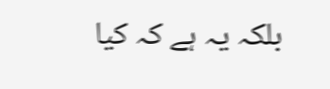بلکہ یہ ہے کہ کیا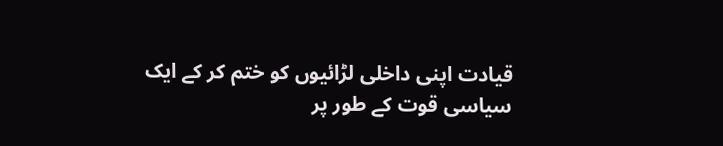قیادت اپنی داخلی لڑائیوں کو ختم کر کے ایک سیاسی قوت کے طور پر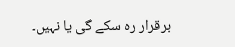برقرار رہ سکے گی یا نہیں۔